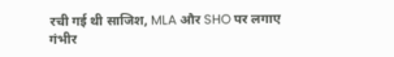रची गई थी साजिश, MLA और SHO पर लगाए गंभीर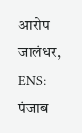आरोप
जालंधर, ENS: पंजाब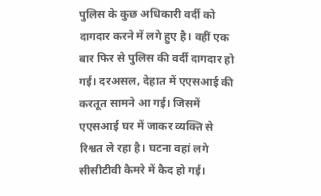पुलिस के कुछ अधिकारी वर्दी को दागदार करने में लगे हुए है। वहीं एक बार फिर से पुलिस की वर्दी दागदार हो गई। दरअसल, देहात में एएसआई की करतूत सामने आ गई। जिसमें एएसआई घर में जाकर व्यक्ति से रिश्वत ले रहा है। घटना वहां लगे सीसीटीवी कैमरे में कैद हो गई।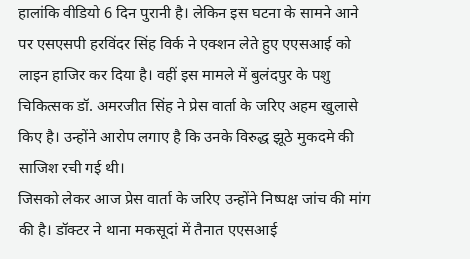हालांकि वीडियो 6 दिन पुरानी है। लेकिन इस घटना के सामने आने पर एसएसपी हरविंदर सिंह विर्क ने एक्शन लेते हुए एएसआई को लाइन हाजिर कर दिया है। वहीं इस मामले में बुलंदपुर के पशु चिकित्सक डॉ. अमरजीत सिंह ने प्रेस वार्ता के जरिए अहम खुलासे किए है। उन्होंने आरोप लगाए है कि उनके विरुद्ध झूठे मुकदमे की साजिश रची गई थी।
जिसको लेकर आज प्रेस वार्ता के जरिए उन्होंने निष्पक्ष जांच की मांग की है। डॉक्टर ने थाना मकसूदां में तैनात एएसआई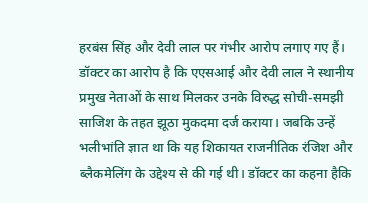हरबंस सिंह और देवी लाल पर गंभीर आरोप लगाए गए हैं। डॉक्टर का आरोप है कि एएसआई और देवी लाल ने स्थानीय प्रमुख नेताओं के साथ मिलकर उनके विरुद्ध सोची-समझी साजिश के तहत झूठा मुकदमा दर्ज कराया। जबकि उन्हें भलीभांति ज्ञात था कि यह शिकायत राजनीतिक रंजिश और ब्लैकमेलिंग के उद्देश्य से की गई थी। डॉक्टर का कहना हैकि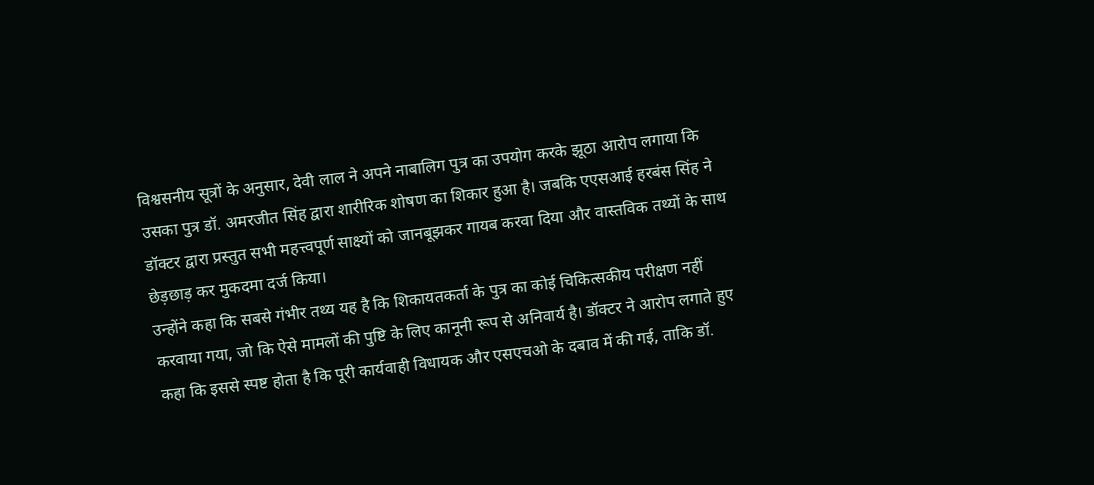विश्वसनीय सूत्रों के अनुसार, देवी लाल ने अपने नाबालिग पुत्र का उपयोग करके झूठा आरोप लगाया कि उसका पुत्र डॉ. अमरजीत सिंह द्वारा शारीरिक शोषण का शिकार हुआ है। जबकि एएसआई हरबंस सिंह ने डॉक्टर द्वारा प्रस्तुत सभी महत्त्वपूर्ण साक्ष्यों को जानबूझकर गायब करवा दिया और वास्तविक तथ्यों के साथ छेड़छाड़ कर मुकदमा दर्ज किया।
उन्होंने कहा कि सबसे गंभीर तथ्य यह है कि शिकायतकर्ता के पुत्र का कोई चिकित्सकीय परीक्षण नहीं करवाया गया, जो कि ऐसे मामलों की पुष्टि के लिए कानूनी रूप से अनिवार्य है। डॉक्टर ने आरोप लगाते हुए कहा कि इससे स्पष्ट होता है कि पूरी कार्यवाही विधायक और एसएचओ के दबाव में की गई, ताकि डॉ.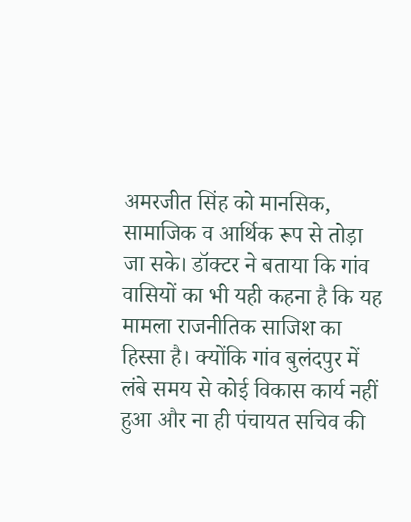अमरजीत सिंह को मानसिक, सामाजिक व आर्थिक रूप से तोड़ा जा सके। डॉक्टर ने बताया कि गांव वासियों का भी यही कहना है कि यह मामला राजनीतिक साजिश का हिस्सा है। क्योंकि गांव बुलंदपुर में लंबे समय से कोई विकास कार्य नहीं हुआ और ना ही पंचायत सचिव की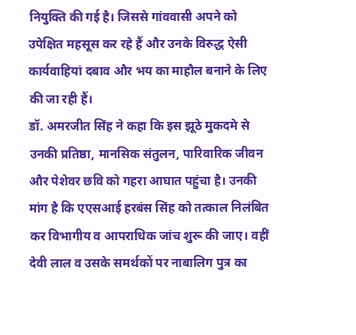नियुक्ति की गई है। जिससे गांववासी अपने को उपेक्षित महसूस कर रहे हैं और उनके विरुद्ध ऐसी कार्यवाहियां दबाव और भय का माहौल बनाने के लिए की जा रही हैं।
डॉ. अमरजीत सिंह ने कहा कि इस झूठे मुकदमे से उनकी प्रतिष्ठा, मानसिक संतुलन, पारिवारिक जीवन और पेशेवर छवि को गहरा आघात पहुंचा है। उनकी मांग है कि एएसआई हरबंस सिंह को तत्काल निलंबित कर विभागीय व आपराधिक जांच शुरू की जाए। वहीं देवी लाल व उसके समर्थकों पर नाबालिग पुत्र का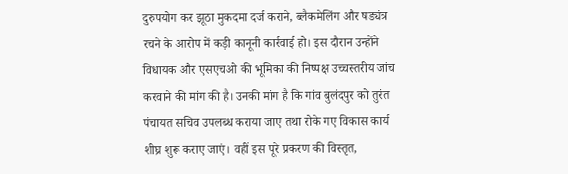दुरुपयोग कर झूठा मुकदमा दर्ज कराने, ब्लैकमेलिंग और षड्यंत्र रचने के आरोप में कड़ी कानूनी कार्रवाई हो। इस दौरान उन्होंने विधायक और एसएचओ की भूमिका की निष्पक्ष उच्चस्तरीय जांच करवाने की मांग की है। उनकी मांग है कि गांव बुलंदपुर को तुरंत पंचायत सचिव उपलब्ध कराया जाए तथा रोके गए विकास कार्य शीघ्र शुरू कराए जाएं। वहीं इस पूरे प्रकरण की विस्तृत,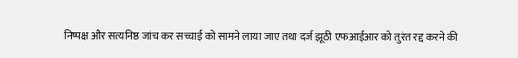निष्पक्ष और सत्यनिष्ठ जांच कर सच्चाई को सामने लाया जाए तथा दर्ज झूठी एफआईआर को तुरंत रद्द करने की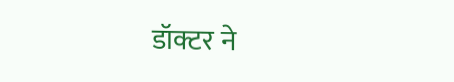डॉक्टर ने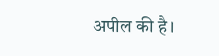अपील की है।